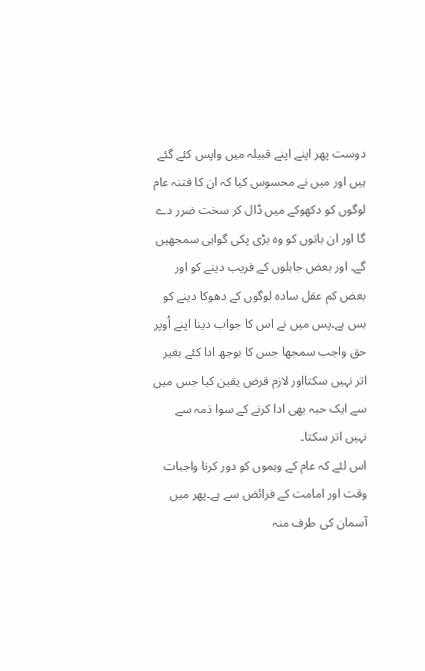دوست پھر اپنے اپنے قبیلہ میں واپس کئے گئے ہیں اور میں نے محسوس کیا کہ ان کا فتنہ عام لوگوں کو دکھوکے میں ڈال کر سخت ضرر دے گا اور ان باتوں کو وہ بڑی پکی گواہی سمجھیں گے۔ اور بعض جاہلوں کے فریب دینے کو اور بعض کم عقل سادہ لوگوں کے دھوکا دینے کو بس ہے۔پس میں نے اس کا جواب دینا اپنے اُوپر حق واجب سمجھا جس کا بوجھ ادا کئے بغیر اتر نہیں سکتااور لازم قرض یقین کیا جس میں سے ایک حبہ بھی ادا کرنے کے سوا ذمہ سے نہیں اتر سکتا۔
اس لئے کہ عام کے وہموں کو دور کرنا واجبات وقت اور امامت کے فرائض سے ہے۔پھر میں آسمان کی طرف منہ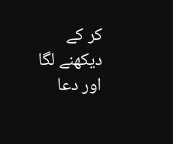کر کے دیکھنے لگا اور دعا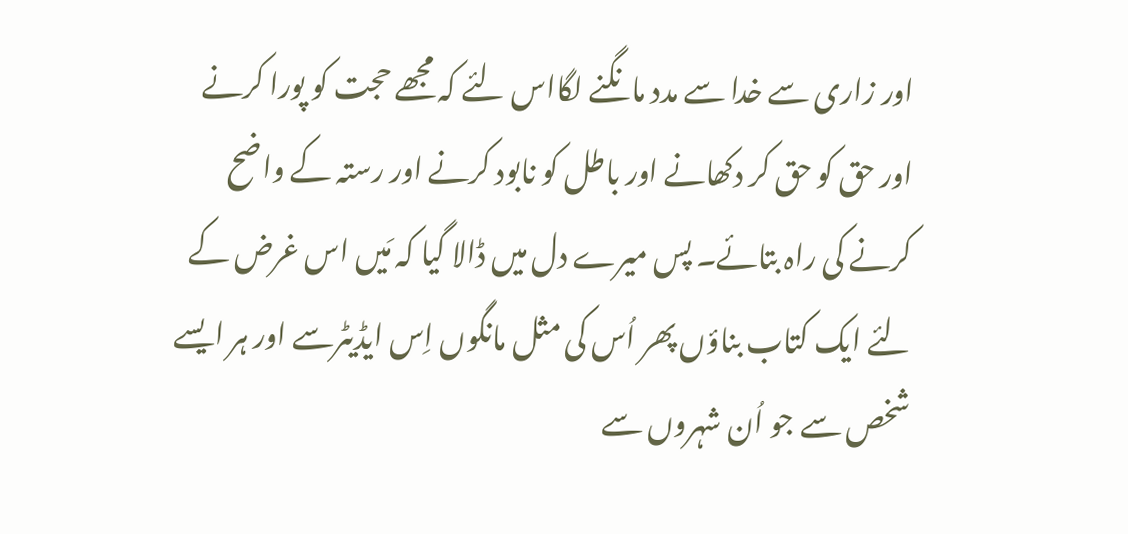اور زاری سے خدا سے مدد مانگنے لگااس لئے کہ مجھے حجت کو پورا کرنے اور حق کو حق کر دکھانے اور باطل کو نابود کرنے اور رستہ کے واضح کرنے کی راہ بتائے۔ پس میرے دل میں ڈالا گیا کہ مَیں اس غرض کے لئے ایک کتاب بناؤں پھر اُس کی مثل مانگوں اِس ایڈیٹرسے اور ہر ایسے شخص سے جو اُن شہروں سے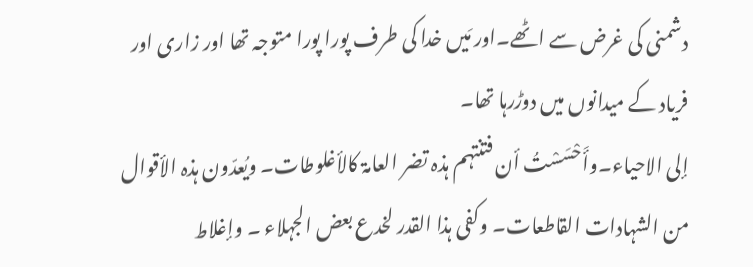دشمنی کی غرض سے اٹھے۔اور مَیں خدا کی طرف پورا پورا متوجہ تھا اور زاری اور فریاد کے میدانوں میں دوڑرہا تھا۔
إلی الاحیاء۔وأَحْسَسْتُ أن فتنتہم ہذہ تضر العامۃ کالأغلوطات۔ ویُعدّون ہذہ الأقوال من الشہادات القاطعات۔ وکفی ہذا القدر لخدع بعض الجہلاء ۔ وإغلاط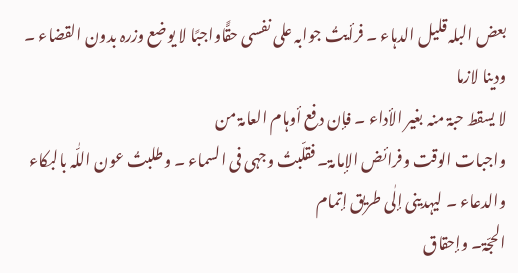بعض البلہ قلیل الدہاء ۔ فرأیتُ جوابہ علی نفسی حقًّاواجبًا لا یوضع وزرہ بدون القضاء ۔ ودینا لازما
لا یسقط حبۃ منہ بغیر الأداء ۔ فإن دفع أوہام العامۃ من
واجبات الوقت وفرائض الإمامۃ۔ فقلّبتُ وجہی فی السماء ۔ وطلبتُ عون اللّٰہ بالبکاء والدعاء ۔ لیہدینی إلٰی طریق إتمام
الحجّۃ۔ وإحقاق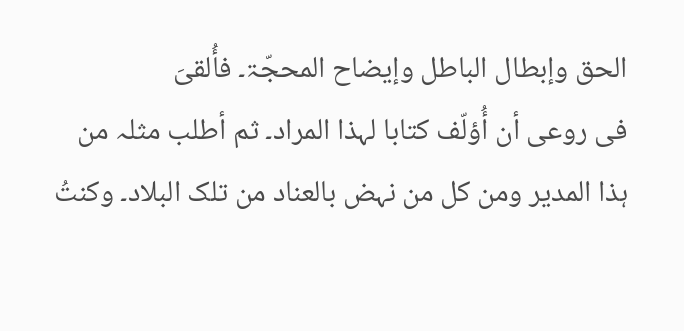الحق وإبطال الباطل وإیضاح المحجّۃ۔ فأُلقیَ
فی روعی أن أُؤلّف کتابا لہذا المراد۔ ثم أطلب مثلہ من
ہذا المدیر ومن کل من نہض بالعناد من تلک البلاد۔ وکنتُ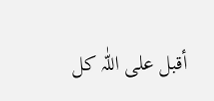أقبل علی اللّٰہ کل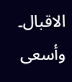الاقبال۔ وأسعی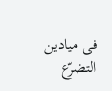فی میادین التضرّع